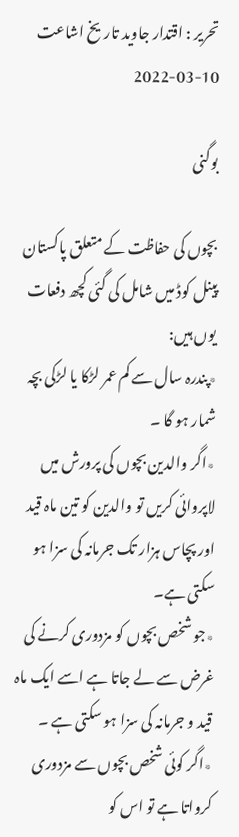تحریر : اقتدار جاوید تاریخ اشاعت     10-03-2022

بوگنی

بچوں کی حفاظت کے متعلق پاکستان پینل کوڈ میں شامل کی گئی کچھ دفعات یوں ہیں:
٭پندرہ سال سے کم عمر لڑکا یا لڑکی بچہ شمار ہو گا ۔
٭اگر والدین بچوں کی پرورش میں لاپروائی کریں تو والدین کو تین ماہ قید اور پچاس ہزار تک جرمانہ کی سزا ہو سکتی ہے۔
٭جو شخص بچوں کو مزدوری کرنے کی غرض سے لے جاتا ہے اسے ایک ماہ قید و جرمانہ کی سزا ہو سکتی ہے ۔
٭اگر کوئی شخص بچوں سے مزدوری کرواتا ہے تو اس کو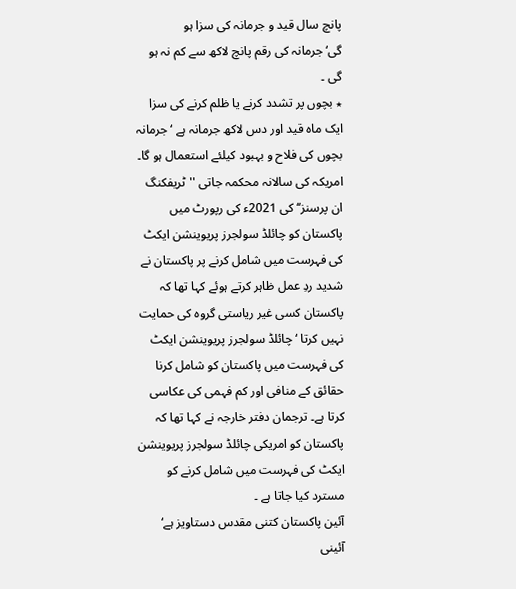پانچ سال قید و جرمانہ کی سزا ہو گی‘جرمانہ کی رقم پانچ لاکھ سے کم نہ ہو گی ۔
٭ بچوں پر تشدد کرنے یا ظلم کرنے کی سزا ایک ماہ قید اور دس لاکھ جرمانہ ہے ‘ جرمانہ بچوں کی فلاح و بہبود کیلئے استعمال ہو گا۔
امریکہ کی سالانہ محکمہ جاتی ''ٹریفکنگ ان پرسنز‘‘کی 2021ء کی رپورٹ میں پاکستان کو چائلڈ سولجرز پریوینشن ایکٹ کی فہرست میں شامل کرنے پر پاکستان نے شدید ردِ عمل ظاہر کرتے ہوئے کہا تھا کہ پاکستان کسی غیر ریاستی گروہ کی حمایت نہیں کرتا ‘ چائلڈ سولجرز پریوینشن ایکٹ کی فہرست میں پاکستان کو شامل کرنا حقائق کے منافی اور کم فہمی کی عکاسی کرتا ہے۔ ترجمان دفتر خارجہ نے کہا تھا کہ پاکستان کو امریکی چائلڈ سولجرز پریوینشن ایکٹ کی فہرست میں شامل کرنے کو مسترد کیا جاتا ہے ۔
آئین پاکستان کتنی مقدس دستاویز ہے‘ آئینی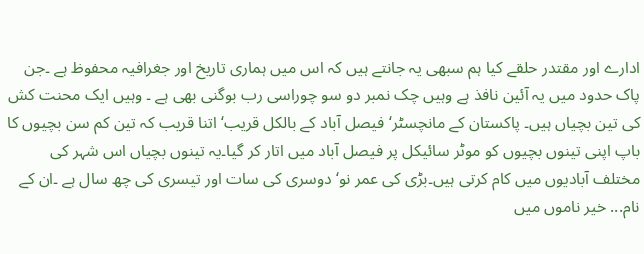ادارے اور مقتدر حلقے کیا ہم سبھی یہ جانتے ہیں کہ اس میں ہماری تاریخ اور جغرافیہ محفوظ ہے ۔جن پاک حدود میں یہ آئین نافذ ہے وہیں چک نمبر دو سو چوراسی رب بوگنی بھی ہے ۔ وہیں ایک محنت کش کی تین بچیاں ہیں۔ پاکستان کے مانچسٹر‘ فیصل آباد کے بالکل قریب‘ اتنا قریب کہ تین کم سن بچیوں کا باپ اپنی تینوں بچیوں کو موٹر سائیکل پر فیصل آباد میں اتار کر گیا۔یہ تینوں بچیاں اس شہر کی مختلف آبادیوں میں کام کرتی ہیں۔بڑی کی عمر نو‘ دوسری کی سات اور تیسری کی چھ سال ہے ۔ان کے نام... خیر ناموں میں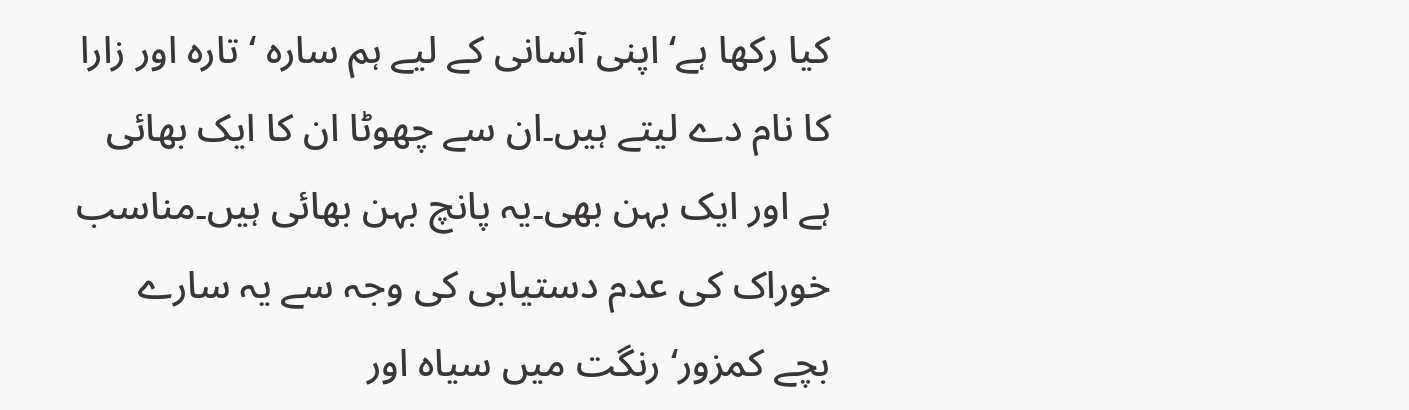کیا رکھا ہے‘ اپنی آسانی کے لیے ہم سارہ ‘تارہ اور زارا کا نام دے لیتے ہیں۔ان سے چھوٹا ان کا ایک بھائی ہے اور ایک بہن بھی۔یہ پانچ بہن بھائی ہیں۔مناسب خوراک کی عدم دستیابی کی وجہ سے یہ سارے بچے کمزور‘ رنگت میں سیاہ اور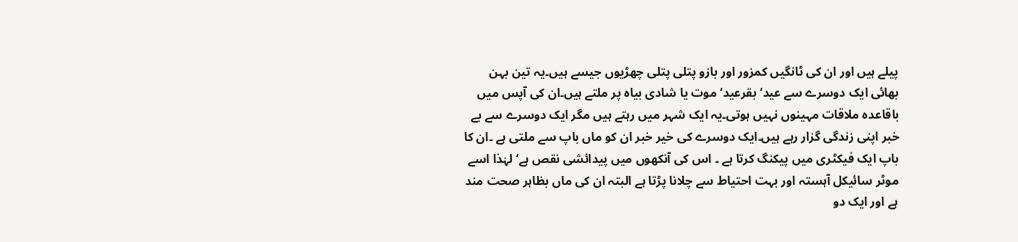پیلے ہیں اور ان کی ٹانگیں کمزور اور بازو پتلی پتلی چھڑیوں جیسے ہیں۔یہ تین بہن بھائی ایک دوسرے سے عید‘ بقرعید‘ موت یا شادی بیاہ پر ملتے ہیں۔ان کی آپس میں باقاعدہ ملاقات مہینوں نہیں ہوتی۔یہ ایک شہر میں رہتے ہیں مگر ایک دوسرے سے بے خبر اپنی زندگی گزار رہے ہیں۔ایک دوسرے کی خیر خبر ان کو ماں باپ سے ملتی ہے ۔ان کا باپ ایک فیکٹری میں پیکنگ کرتا ہے ۔ اس کی آنکھوں میں پیدائشی نقص ہے‘ لہٰذا اسے موٹر سائیکل آہستہ اور بہت احتیاط سے چلانا پڑتا ہے البتہ ان کی ماں بظاہر صحت مند ہے اور ایک دو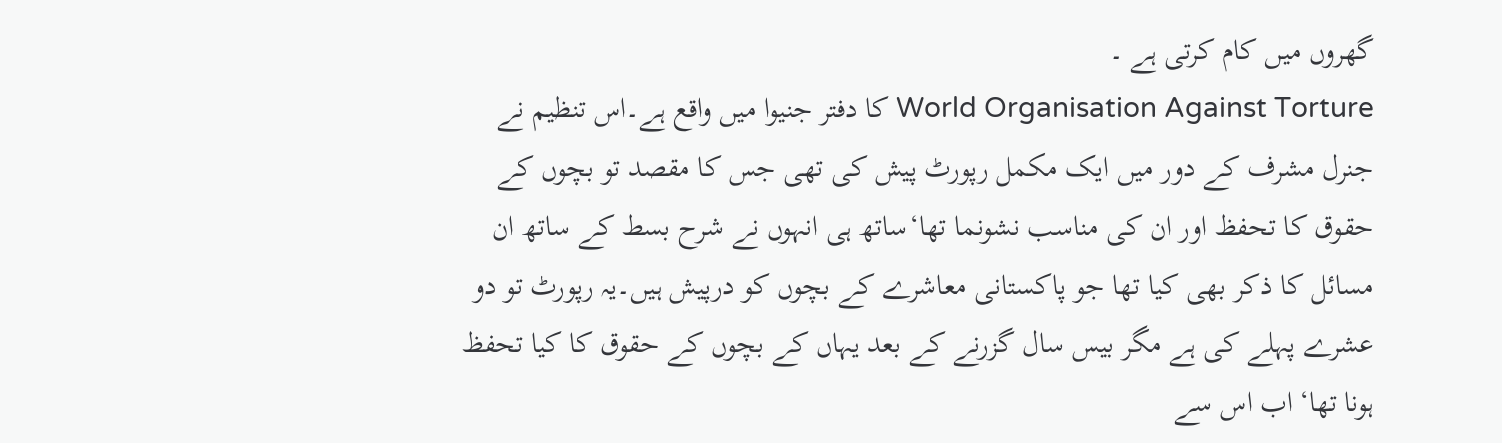گھروں میں کام کرتی ہے ۔
World Organisation Against Torture کا دفتر جنیوا میں واقع ہے۔اس تنظیم نے جنرل مشرف کے دور میں ایک مکمل رپورٹ پیش کی تھی جس کا مقصد تو بچوں کے حقوق کا تحفظ اور ان کی مناسب نشونما تھا‘ساتھ ہی انہوں نے شرح بسط کے ساتھ ان مسائل کا ذکر بھی کیا تھا جو پاکستانی معاشرے کے بچوں کو درپیش ہیں۔یہ رپورٹ تو دو عشرے پہلے کی ہے مگر بیس سال گزرنے کے بعد یہاں کے بچوں کے حقوق کا کیا تحفظ ہونا تھا‘ اب اس سے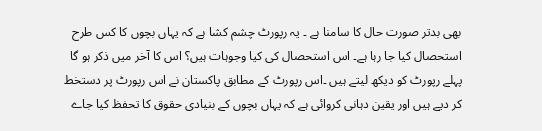بھی بدتر صورت حال کا سامنا ہے ۔ یہ رپورٹ چشم کشا ہے کہ یہاں بچوں کا کس طرح استحصال کیا جا رہا ہے۔ اس استحصال کی کیا وجوہات ہیں؟ اس کا آخر میں ذکر ہو گا پہلے رپورٹ کو دیکھ لیتے ہیں ۔اس رپورٹ کے مطابق پاکستان نے اس رپورٹ پر دستخط کر دیے ہیں اور یقین دہانی کروائی ہے کہ یہاں بچوں کے بنیادی حقوق کا تحفظ کیا جاے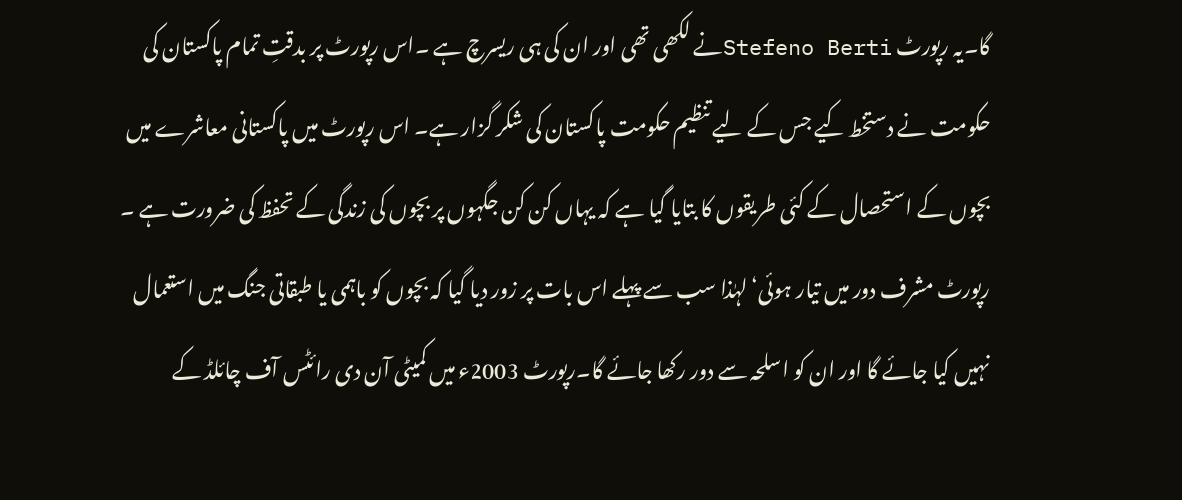گا۔یہ رپورٹ Stefeno Bertiنے لکھی تھی اور ان کی ہی ریسرچ ہے ۔اس رپورٹ پر بدقتِ تمام پاکستان کی حکومت نے دستخط کیے جس کے لیے تنظیم حکومت پاکستان کی شکر گزار ہے۔ اس رپورٹ میں پاکستانی معاشرے میں بچوں کے استحصال کے کئی طریقوں کا بتایا گیا ہے کہ یہاں کن کن جگہوں پر بچوں کی زندگی کے تحفظ کی ضرورت ہے ۔ رپورٹ مشرف دور میں تیار ہوئی‘ لہٰذا سب سے پہلے اس بات پر زور دیا گیا کہ بچوں کو باہمی یا طبقاتی جنگ میں استعمال نہیں کیا جائے گا اور ان کو اسلحہ سے دور رکھا جائے گا۔رپورٹ 2003ء میں کمیٹی آن دی رائٹس آف چائلڈ کے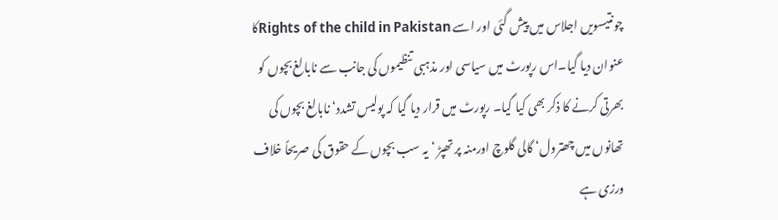چونتیسویں اجلاس میں پیش گئی اور اسے Rights of the child in Pakistanکا عنوان دیا گیا۔اس رپورٹ میں سیاسی اور مذہبی تنظیموں کی جانب سے نابالغ بچوں کو بھرتی کرنے کا ذکر بھی کیا گیا۔ رپورٹ میں قرار دیا گیا کہ پولیس تشدد‘ نابالغ بچوں کی تھانوں میں چھترول‘ گالی گلوچ اورمنہ پر تھپڑ ‘یہ سب بچوں کے حقوق کی صریحاً خلاف ورزی ہے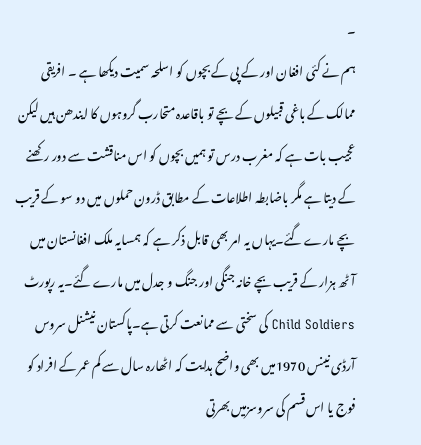۔
ہم نے کئی افغان اور کے پی کے بچوں کو اسلحہ سمیت دیکھا ہے ۔ افریقی ممالک کے باغی قبیلوں کے بچے تو باقاعدہ متحارب گروہوں کا ایندھن ہیں لیکن عجیب بات ہے کہ مغرب درس تو ہمیں بچوں کو اس مناقشت سے دور رکھنے کے دیتا ہے مگر باضابطہ اطلاعات کے مطابق ڈرون حملوں میں دو سو کے قریب بچے مارے گئے۔یہاں یہ امر بھی قابل ذکر ہے کہ ہمسایہ ملک افغانستان میں آٹھ ہزار کے قریب بچے خانہ جنگی اور جنگ و جدل میں مارے گئے۔یہ رپورٹ Child Soldiers کی سختی سے ممانعت کرتی ہے۔پاکستان نیشنل سروس آرڈی نینس 1970میں بھی واضح ہدایت کہ اٹھارہ سال سے کم عمر کے افراد کو فوج یا اس قسم کی سروسزمیں بھرتی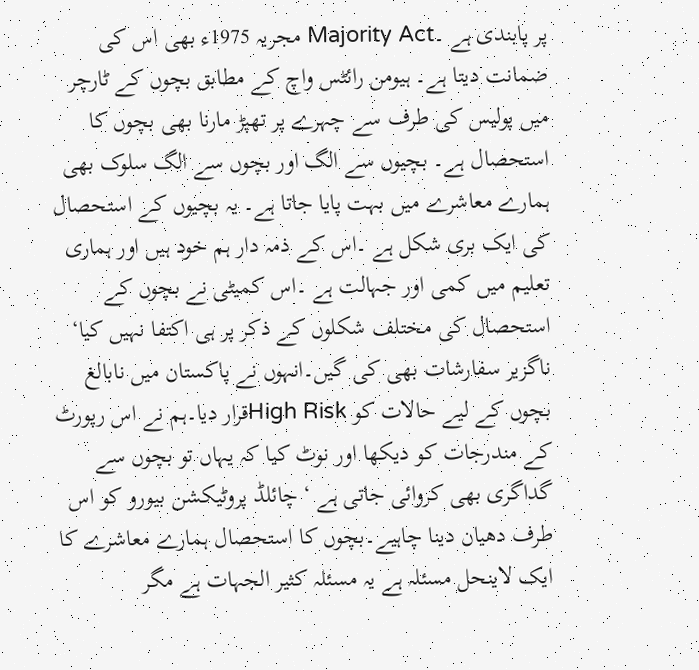پر پابندی ہے ۔Majority Act مجریہ 1975ء بھی اس کی ضمانت دیتا ہے۔ ہیومن رائٹس واچ کے مطابق بچوں کے ٹارچر میں پولیس کی طرف سے چہرے پر تھپڑ مارنا بھی بچوں کا استحصال ہے۔ بچیوں سے الگ اور بچوں سے الگ سلوک بھی ہمارے معاشرے میں بہت پایا جاتا ہے۔ یہ بچیوں کے استحصال کی ایک بری شکل ہے ۔اس کے ذمہ دار ہم خود ہیں اور ہماری تعلیم میں کمی اور جہالت ہے ۔اس کمیٹی نے بچوں کے استحصال کی مختلف شکلوں کے ذکر پر ہی اکتفا نہیں کیا‘ ناگزیر سفارشات بھی کی گیں۔انہوں نے پاکستان میں نابالغ بچوں کے لیے حالات کو High Riskقرار دیا۔ہم نے اس رپورٹ کے مندرجات کو دیکھا اور نوٹ کیا کہ یہاں تو بچوں سے گداگری بھی کروائی جاتی ہے ‘ چائلڈ پروٹیکشن بیورو کو اس طرف دھیان دینا چاہیے۔بچوں کا استحصال ہمارے معاشرے کا ایک لاینحل مسئلہ ہے یہ مسئلہ کثیر الجہات ہے مگر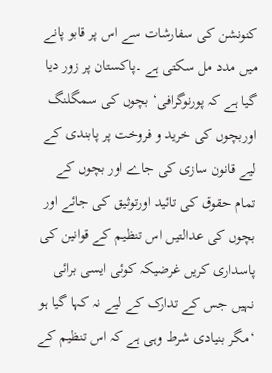کنونشن کی سفارشات سے اس پر قابو پانے میں مدد مل سکتی ہے ۔پاکستان پر زور دیا گیا ہے کہ پورنوگرافی‘ بچوں کی سمگلنگ اوربچوں کی خرید و فروخت پر پابندی کے لیے قانون سازی کی جاے اور بچوں کے تمام حقوق کی تائید اورتوثیق کی جائے اور بچوں کی عدالتیں اس تنظیم کے قوانین کی پاسداری کریں غرضیکہ کوئی ایسی برائی نہیں جس کے تدارک کے لیے نہ کہا گیا ہو ‘مگر بنیادی شرط وہی ہے کہ اس تنظیم کے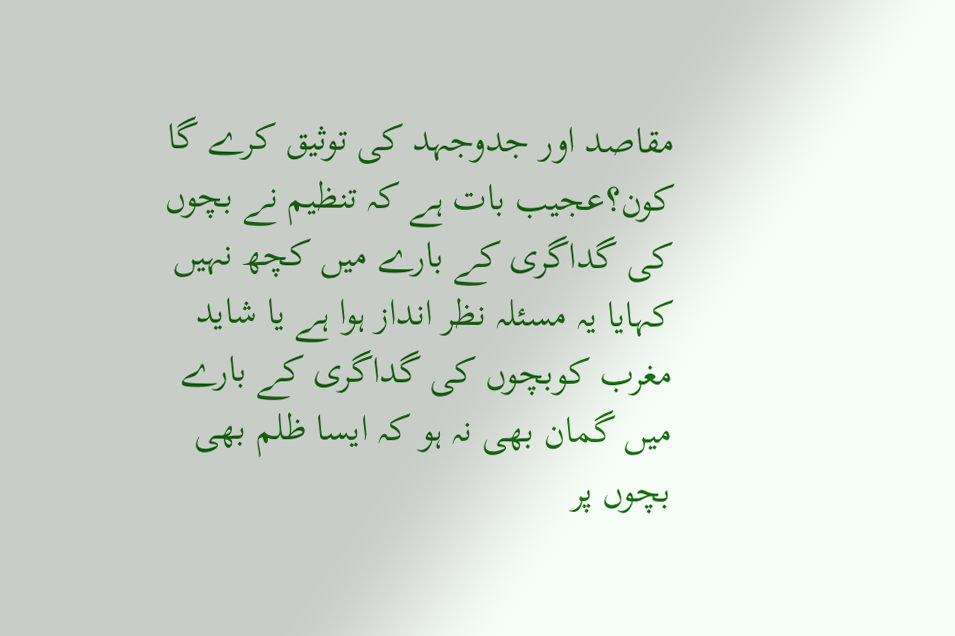مقاصد اور جدوجہد کی توثیق کرے گا کون؟عجیب بات ہے کہ تنظیم نے بچوں کی گداگری کے بارے میں کچھ نہیں کہایا یہ مسئلہ نظر انداز ہوا ہے یا شاید مغرب کوبچوں کی گداگری کے بارے میں گمان بھی نہ ہو کہ ایسا ظلم بھی بچوں پر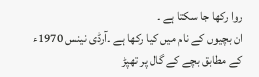روا رکھا جا سکتا ہے ۔
ان بچیوں کے نام میں کیا رکھا ہے ۔آرڈی نینس 1970ء کے مطابق بچے کے گال پر تھپڑ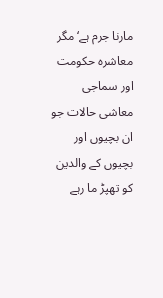مارنا جرم ہے‘ مگر معاشرہ حکومت اور سماجی معاشی حالات جو ان بچیوں اور بچیوں کے والدین کو تھپڑ ما رہے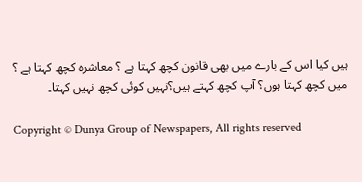ہیں کیا اس کے بارے میں بھی قانون کچھ کہتا ہے ؟ معاشرہ کچھ کہتا ہے ؟ میں کچھ کہتا ہوں؟ آپ کچھ کہتے ہیں؟نہیں کوئی کچھ نہیں کہتا۔

Copyright © Dunya Group of Newspapers, All rights reserved